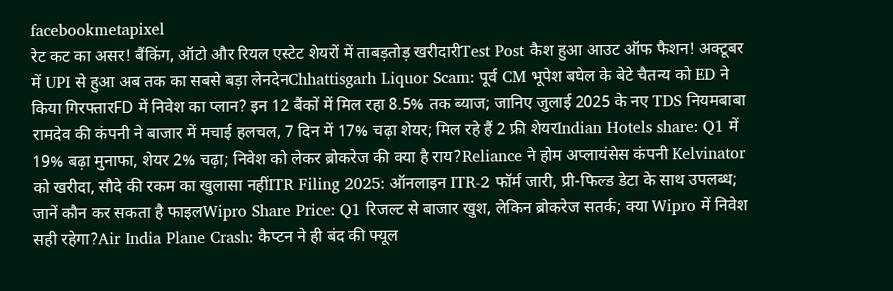facebookmetapixel
रेट कट का असर! बैंकिंग, ऑटो और रियल एस्टेट शेयरों में ताबड़तोड़ खरीदारीTest Post कैश हुआ आउट ऑफ फैशन! अक्टूबर में UPI से हुआ अब तक का सबसे बड़ा लेनदेनChhattisgarh Liquor Scam: पूर्व CM भूपेश बघेल के बेटे चैतन्य को ED ने किया गिरफ्तारFD में निवेश का प्लान? इन 12 बैंकों में मिल रहा 8.5% तक ब्याज; जानिए जुलाई 2025 के नए TDS नियमबाबा रामदेव की कंपनी ने बाजार में मचाई हलचल, 7 दिन में 17% चढ़ा शेयर; मिल रहे हैं 2 फ्री शेयरIndian Hotels share: Q1 में 19% बढ़ा मुनाफा, शेयर 2% चढ़ा; निवेश को लेकर ब्रोकरेज की क्या है राय?Reliance ने होम अप्लायंसेस कंपनी Kelvinator को खरीदा, सौदे की रकम का खुलासा नहींITR Filing 2025: ऑनलाइन ITR-2 फॉर्म जारी, प्री-फिल्ड डेटा के साथ उपलब्ध; जानें कौन कर सकता है फाइलWipro Share Price: Q1 रिजल्ट से बाजार खुश, लेकिन ब्रोकरेज सतर्क; क्या Wipro में निवेश सही रहेगा?Air India Plane Crash: कैप्टन ने ही बंद की फ्यूल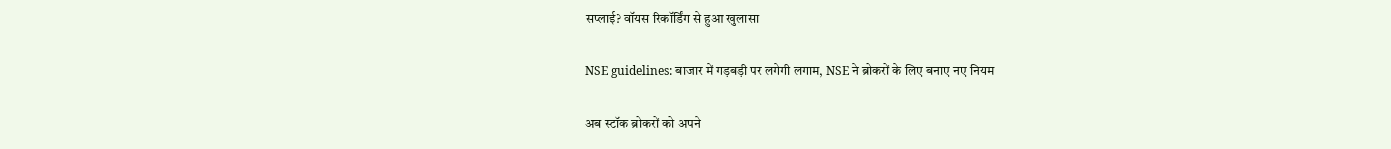सप्लाई? वॉयस रिकॉर्डिंग से हुआ खुलासा

NSE guidelines: बाजार में गड़बड़ी पर लगेगी लगाम, NSE ने ब्रोकरों के लिए बनाए नए नियम

अब स्टॉक ब्रोकरों को अपने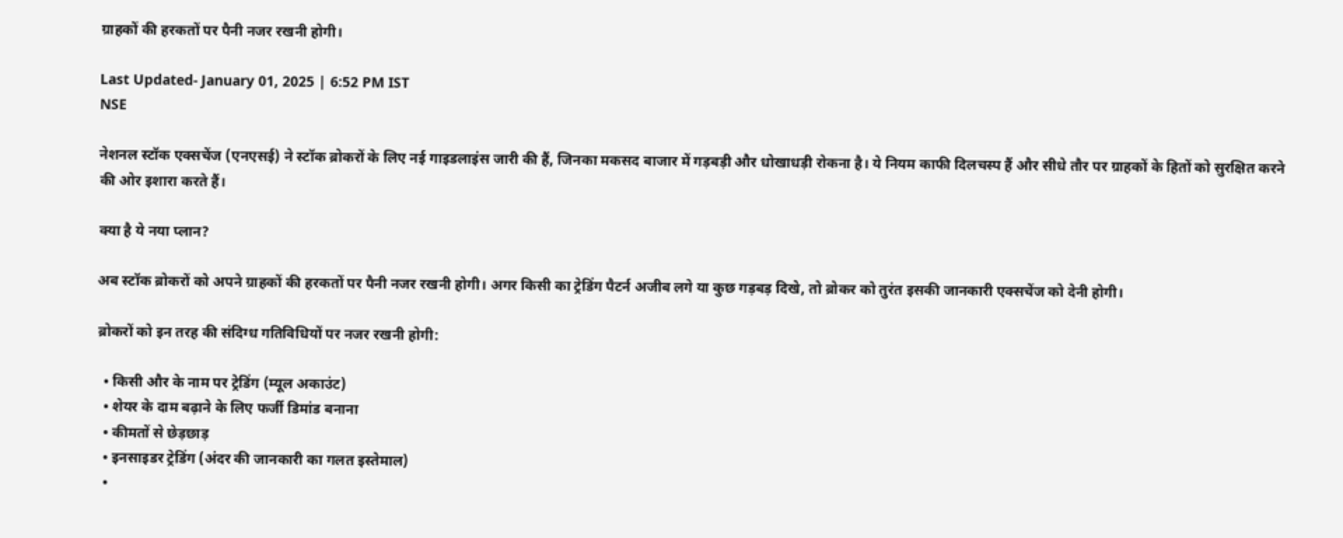ग्राहकों की हरकतों पर पैनी नजर रखनी होगी।

Last Updated- January 01, 2025 | 6:52 PM IST
NSE

नेशनल स्टॉक एक्सचेंज (एनएसई) ने स्टॉक ब्रोकरों के लिए नई गाइडलाइंस जारी की हैं, जिनका मकसद बाजार में गड़बड़ी और धोखाधड़ी रोकना है। ये नियम काफी दिलचस्प हैं और सीधे तौर पर ग्राहकों के हितों को सुरक्षित करने की ओर इशारा करते हैं।

क्या है ये नया प्लान?

अब स्टॉक ब्रोकरों को अपने ग्राहकों की हरकतों पर पैनी नजर रखनी होगी। अगर किसी का ट्रेडिंग पैटर्न अजीब लगे या कुछ गड़बड़ दिखे, तो ब्रोकर को तुरंत इसकी जानकारी एक्सचेंज को देनी होगी।

ब्रोकरों को इन तरह की संदिग्ध गतिविधियों पर नजर रखनी होगी:

  • किसी और के नाम पर ट्रेडिंग (म्यूल अकाउंट)
  • शेयर के दाम बढ़ाने के लिए फर्जी डिमांड बनाना
  • कीमतों से छेड़छाड़
  • इनसाइडर ट्रेडिंग (अंदर की जानकारी का गलत इस्तेमाल)
  •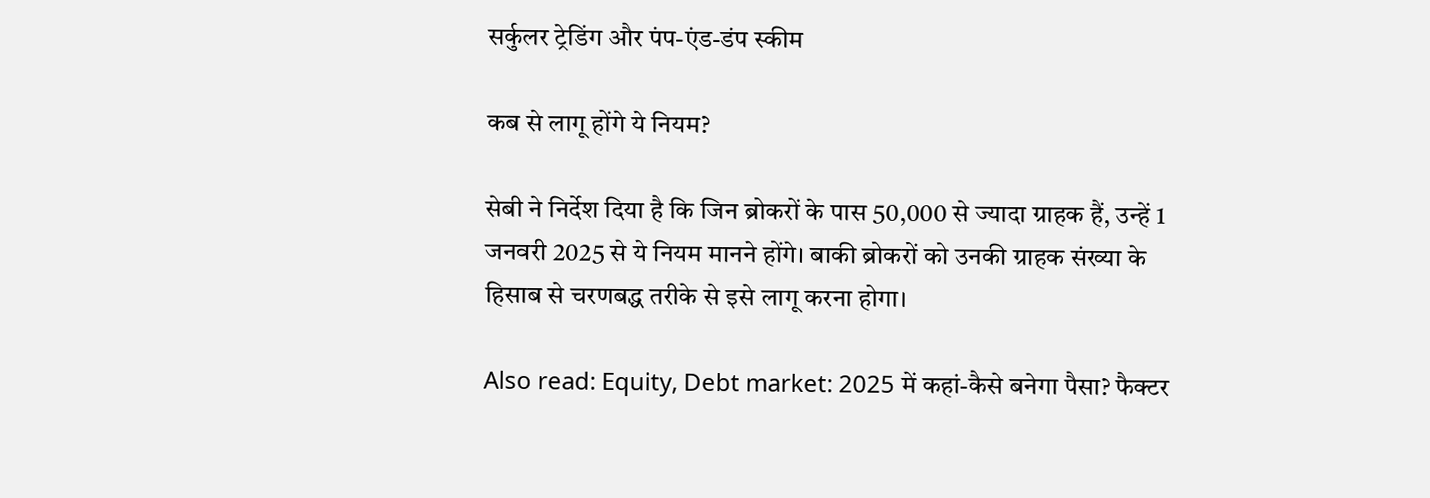सर्कुलर ट्रेडिंग और पंप-एंड-डंप स्कीम

कब से लागू होंगे ये नियम?

सेबी ने निर्देश दिया है कि जिन ब्रोकरों के पास 50,000 से ज्यादा ग्राहक हैं, उन्हें 1 जनवरी 2025 से ये नियम मानने होंगे। बाकी ब्रोकरों को उनकी ग्राहक संख्या के हिसाब से चरणबद्ध तरीके से इसे लागू करना होगा।

Also read: Equity, Debt market: 2025 में कहां-कैसे बनेगा पैसा? फैक्टर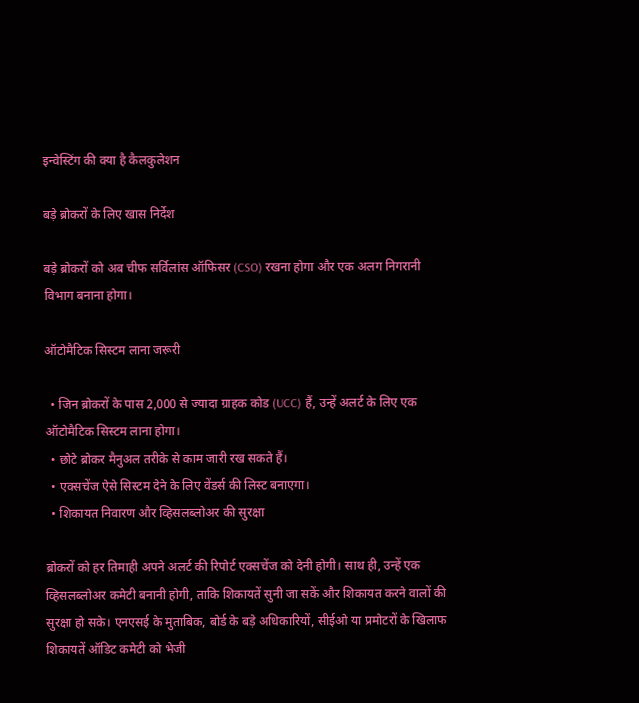इन्वेस्टिंग की क्या है कैलकुलेशन

बड़े ब्रोकरों के लिए खास निर्देश

बड़े ब्रोकरों को अब चीफ सर्विलांस ऑफिसर (CSO) रखना होगा और एक अलग निगरानी विभाग बनाना होगा।

ऑटोमैटिक सिस्टम लाना जरूरी

  • जिन ब्रोकरों के पास 2,000 से ज्यादा ग्राहक कोड (UCC) हैं, उन्हें अलर्ट के लिए एक ऑटोमैटिक सिस्टम लाना होगा।
  • छोटे ब्रोकर मैनुअल तरीके से काम जारी रख सकते हैं।
  • एक्सचेंज ऐसे सिस्टम देने के लिए वेंडर्स की लिस्ट बनाएगा।
  • शिकायत निवारण और व्हिसलब्लोअर की सुरक्षा

ब्रोकरों को हर तिमाही अपने अलर्ट की रिपोर्ट एक्सचेंज को देनी होगी। साथ ही, उन्हें एक व्हिसलब्लोअर कमेटी बनानी होगी, ताकि शिकायतें सुनी जा सकें और शिकायत करने वालों की सुरक्षा हो सके। एनएसई के मुताबिक, बोर्ड के बड़े अधिकारियों, सीईओ या प्रमोटरों के खिलाफ शिकायतें ऑडिट कमेटी को भेजी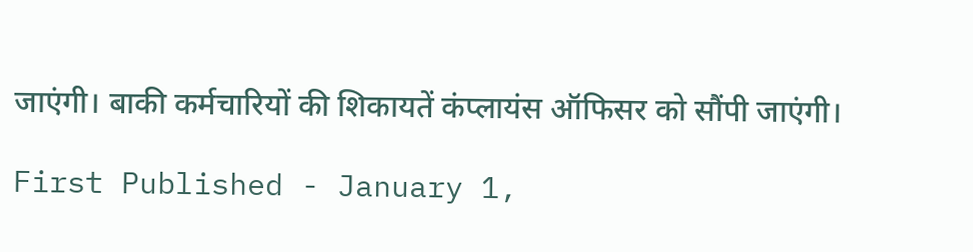जाएंगी। बाकी कर्मचारियों की शिकायतें कंप्लायंस ऑफिसर को सौंपी जाएंगी।

First Published - January 1,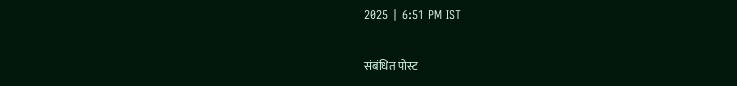2025 | 6:51 PM IST

संबंधित पोस्ट